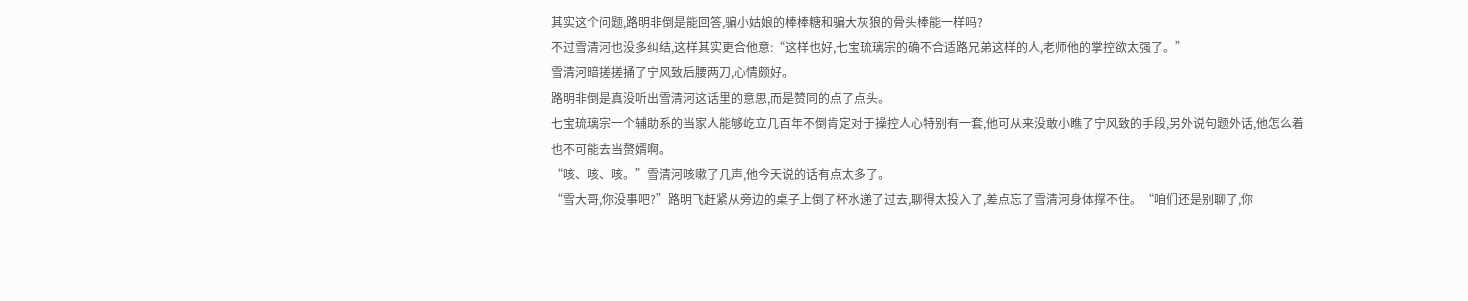其实这个问题,路明非倒是能回答,骗小姑娘的棒棒糖和骗大灰狼的骨头棒能一样吗?
不过雪清河也没多纠结,这样其实更合他意:“这样也好,七宝琉璃宗的确不合适路兄弟这样的人,老师他的掌控欲太强了。”
雪清河暗搓搓捅了宁风致后腰两刀,心情颇好。
路明非倒是真没听出雪清河这话里的意思,而是赞同的点了点头。
七宝琉璃宗一个辅助系的当家人能够屹立几百年不倒肯定对于操控人心特别有一套,他可从来没敢小瞧了宁风致的手段,另外说句题外话,他怎么着也不可能去当赘婿啊。
“咳、咳、咳。”雪清河咳嗽了几声,他今天说的话有点太多了。
“雪大哥,你没事吧?”路明飞赶紧从旁边的桌子上倒了杯水递了过去,聊得太投入了,差点忘了雪清河身体撑不住。“咱们还是别聊了,你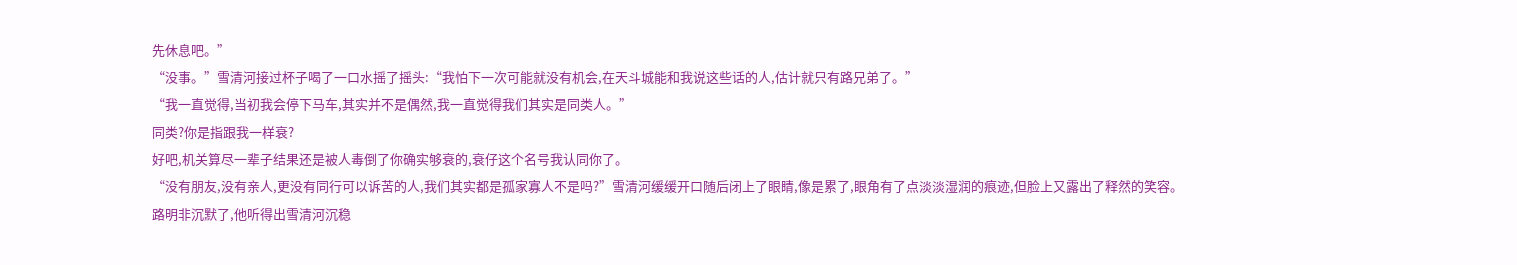先休息吧。”
“没事。”雪清河接过杯子喝了一口水摇了摇头:“我怕下一次可能就没有机会,在天斗城能和我说这些话的人,估计就只有路兄弟了。”
“我一直觉得,当初我会停下马车,其实并不是偶然,我一直觉得我们其实是同类人。”
同类?你是指跟我一样衰?
好吧,机关算尽一辈子结果还是被人毒倒了你确实够衰的,衰仔这个名号我认同你了。
“没有朋友,没有亲人,更没有同行可以诉苦的人,我们其实都是孤家寡人不是吗?”雪清河缓缓开口随后闭上了眼睛,像是累了,眼角有了点淡淡湿润的痕迹,但脸上又露出了释然的笑容。
路明非沉默了,他听得出雪清河沉稳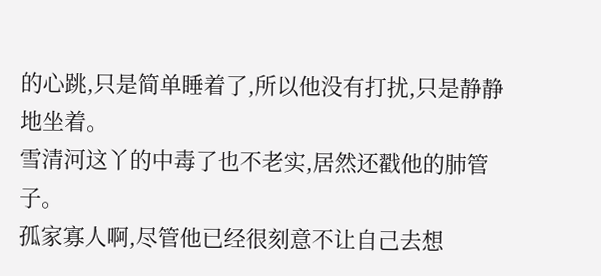的心跳,只是简单睡着了,所以他没有打扰,只是静静地坐着。
雪清河这丫的中毒了也不老实,居然还戳他的肺管子。
孤家寡人啊,尽管他已经很刻意不让自己去想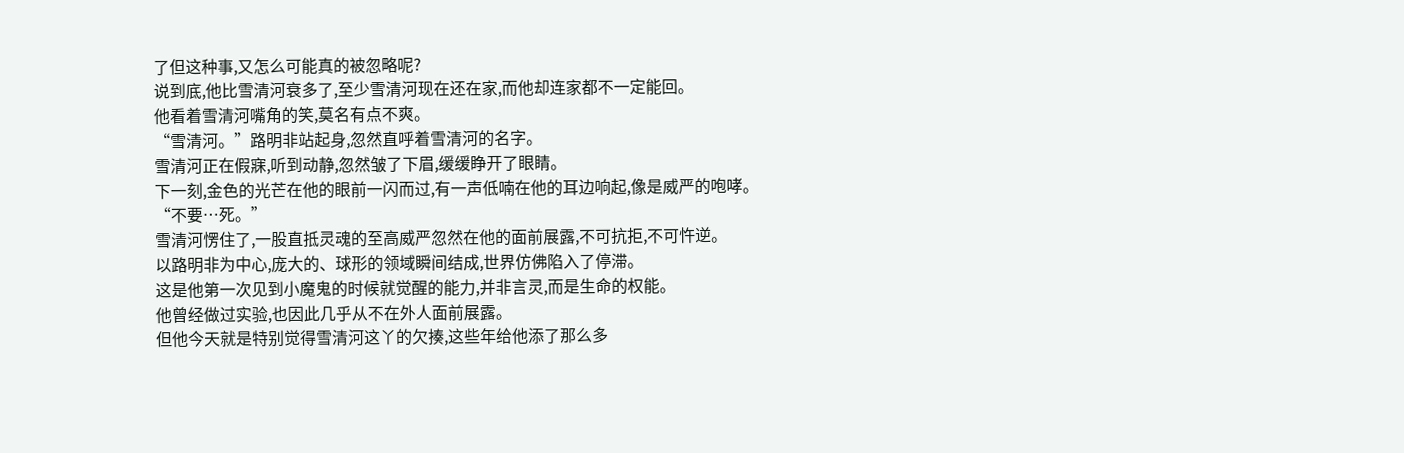了但这种事,又怎么可能真的被忽略呢?
说到底,他比雪清河衰多了,至少雪清河现在还在家,而他却连家都不一定能回。
他看着雪清河嘴角的笑,莫名有点不爽。
“雪清河。”路明非站起身,忽然直呼着雪清河的名字。
雪清河正在假寐,听到动静,忽然皱了下眉,缓缓睁开了眼睛。
下一刻,金色的光芒在他的眼前一闪而过,有一声低喃在他的耳边响起,像是威严的咆哮。
“不要…死。”
雪清河愣住了,一股直抵灵魂的至高威严忽然在他的面前展露,不可抗拒,不可忤逆。
以路明非为中心,庞大的、球形的领域瞬间结成,世界仿佛陷入了停滞。
这是他第一次见到小魔鬼的时候就觉醒的能力,并非言灵,而是生命的权能。
他曾经做过实验,也因此几乎从不在外人面前展露。
但他今天就是特别觉得雪清河这丫的欠揍,这些年给他添了那么多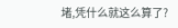堵,凭什么就这么算了?